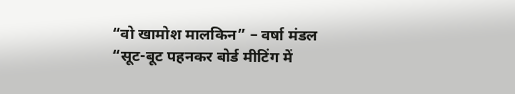“वो खामोश मालकिन” – वर्षा मंडल
“सूट-बूट पहनकर बोर्ड मीटिंग में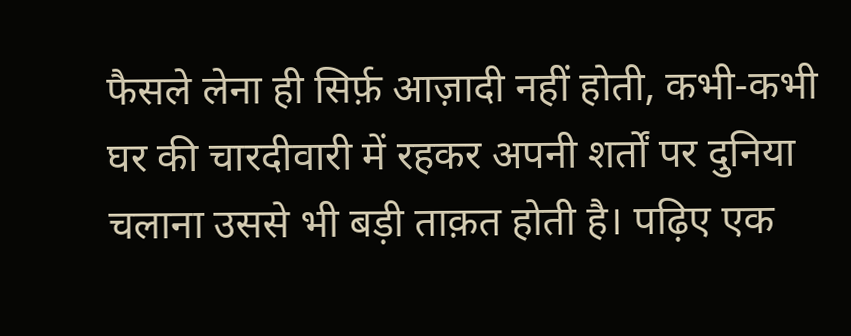फैसले लेना ही सिर्फ़ आज़ादी नहीं होती, कभी-कभी घर की चारदीवारी में रहकर अपनी शर्तों पर दुनिया चलाना उससे भी बड़ी ताक़त होती है। पढ़िए एक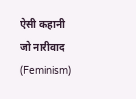ऐसी कहानी जो नारीवाद (Feminism)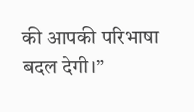की आपकी परिभाषा बदल देगी।”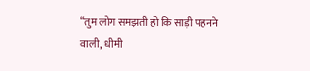“तुम लोग समझती हो कि साड़ी पहनने वाली, धीमी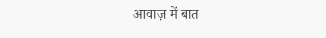आवाज़ में बात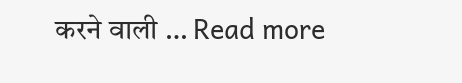करने वाली … Read more